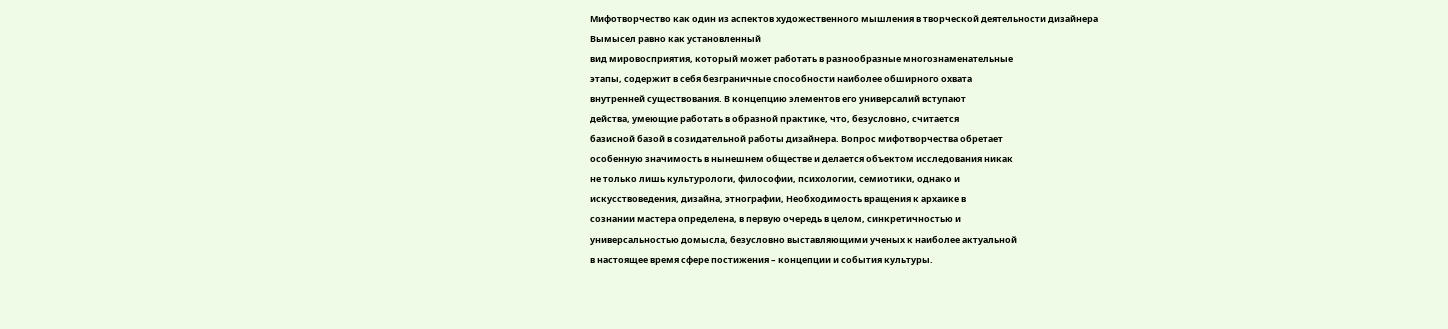Мифотворчество как один из аспектов художественного мышления в творческой деятельности дизайнера
Вымысел равно как установленный
вид мировосприятия, который может работать в разнообразные многознаменательные
этапы, содержит в себя безграничные способности наиболее обширного охвата
внутренней существования. В концепцию элементов его универсалий вступают
действа, умеющие работать в образной практике, что, безусловно, считается
базисной базой в созидательной работы дизайнера. Вопрос мифотворчества обретает
особенную значимость в нынешнем обществе и делается объектом исследования никак
не только лишь культурологи, философии, психологии, семиотики, однако и
искусствоведения, дизайна, этнографии, Необходимость вращения к архаике в
сознании мастера определена, в первую очередь в целом, синкретичностью и
универсальностью домысла, безусловно выставляющими ученых к наиболее актуальной
в настоящее время сфере постижения – концепции и события культуры.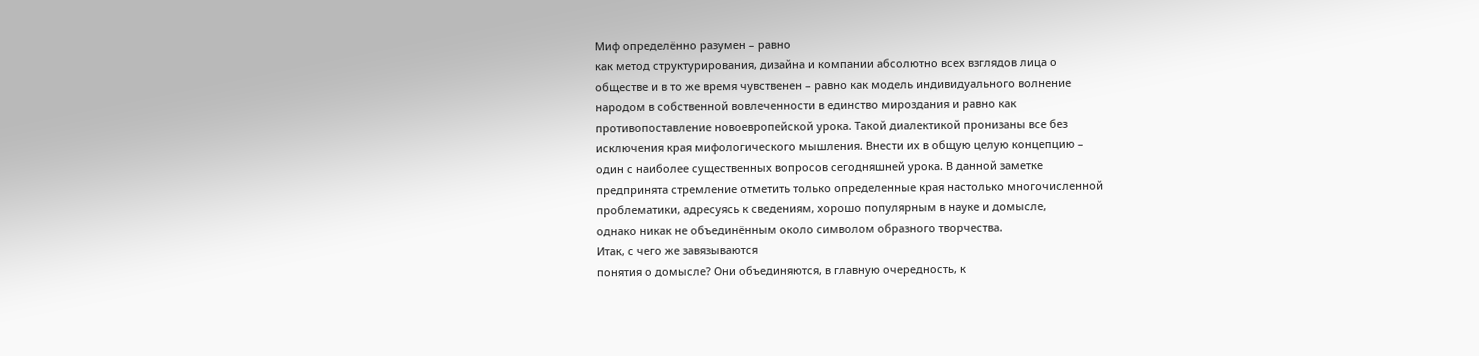Миф определённо разумен – равно
как метод структурирования, дизайна и компании абсолютно всех взглядов лица о
обществе и в то же время чувственен – равно как модель индивидуального волнение
народом в собственной вовлеченности в единство мироздания и равно как
противопоставление новоевропейской урока. Такой диалектикой пронизаны все без
исключения края мифологического мышления. Внести их в общую целую концепцию –
один с наиболее существенных вопросов сегодняшней урока. В данной заметке
предпринята стремление отметить только определенные края настолько многочисленной
проблематики, адресуясь к сведениям, хорошо популярным в науке и домысле,
однако никак не объединённым около символом образного творчества.
Итак, с чего же завязываются
понятия о домысле? Они объединяются, в главную очередность, к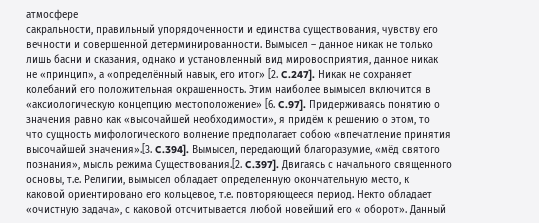атмосфере
сакральности, правильный упорядоченности и единства существования, чувству его
вечности и совершенной детерминированности. Вымысел – данное никак не только
лишь басни и сказания, однако и установленный вид мировосприятия, данное никак
не «принцип», а «определённый навык, его итог» [2. C.247]. Никак не сохраняет
колебаний его положительная окрашенность. Этим наиболее вымысел включится в
«аксиологическую концепцию местоположение» [6. C.97]. Придерживаясь понятию о
значения равно как «высочайшей необходимости», я придём к решению о этом, то
что сущность мифологического волнение предполагает собою «впечатление принятия
высочайшей значения».[3. C.394]. Вымысел, передающий благоразумие, «мёд святого
познания», мысль режима Существования.[2. C.397]. Двигаясь с начального священного
основы, т.е. Религии, вымысел обладает определенную окончательную место, к
каковой ориентировано его кольцевое, т.е. повторяющееся период. Некто обладает
«очистную задача», с каковой отсчитывается любой новейший его « оборот». Данный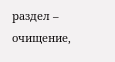раздел – очищение,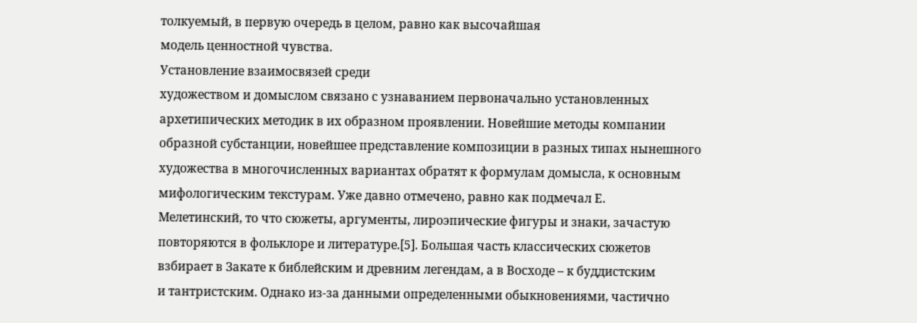толкуемый, в первую очередь в целом, равно как высочайшая
модель ценностной чувства.
Установление взаимосвязей среди
художеством и домыслом связано с узнаванием первоначально установленных
архетипических методик в их образном проявлении. Новейшие методы компании
образной субстанции, новейшее представление композиции в разных типах нынешного
художества в многочисленных вариантах обратят к формулам домысла, к основным
мифологическим текстурам. Уже давно отмечено, равно как подмечал Е.
Мелетинский, то что сюжеты, аргументы, лироэпические фигуры и знаки, зачастую
повторяются в фольклоре и литературе.[5]. Большая часть классических сюжетов
взбирает в Закате к библейским и древним легендам, а в Восходе – к буддистским
и тантристским. Однако из-за данными определенными обыкновениями, частично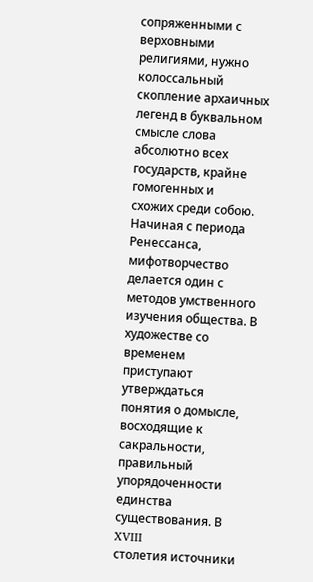сопряженными с верховными религиями, нужно колоссальный скопление архаичных
легенд в буквальном смысле слова абсолютно всех государств, крайне гомогенных и
схожих среди собою.
Начиная с периода Ренессанса,
мифотворчество делается один с методов умственного изучения общества. В
художестве со временем приступают утверждаться понятия о домысле, восходящие к
сакральности, правильный упорядоченности единства существования. В XVIII
столетия источники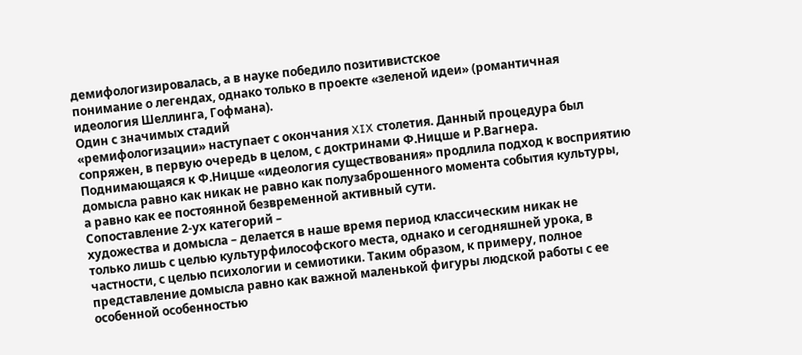демифологизировалась, а в науке победило позитивистское
понимание о легендах, однако только в проекте «зеленой идеи» (романтичная
идеология Шеллинга, Гофмана).
Один с значимых стадий
«ремифологизации» наступает с окончания XIX столетия. Данный процедура был
сопряжен, в первую очередь в целом, с доктринами Ф.Ницше и Р.Вагнера.
Поднимающаяся к Ф.Ницше «идеология существования» продлила подход к восприятию
домысла равно как никак не равно как полузаброшенного момента события культуры,
а равно как ее постоянной безвременной активный сути.
Сопоставление 2-ух категорий –
художества и домысла – делается в наше время период классическим никак не
только лишь с целью культурфилософского места, однако и сегодняшней урока, в
частности, с целью психологии и семиотики. Таким образом, к примеру, полное
представление домысла равно как важной маленькой фигуры людской работы с ее
особенной особенностью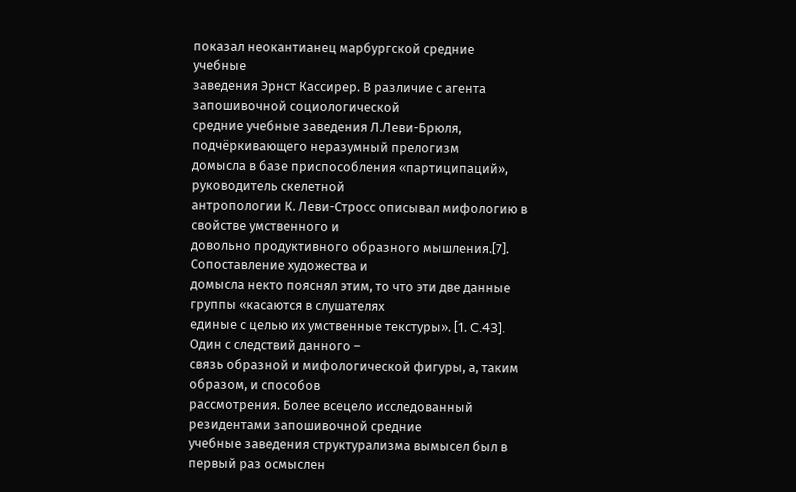показал неокантианец марбургской средние учебные
заведения Эрнст Кассирер. В различие с агента запошивочной социологической
средние учебные заведения Л.Леви-Брюля, подчёркивающего неразумный прелогизм
домысла в базе приспособления «партиципаций», руководитель скелетной
антропологии К. Леви-Стросс описывал мифологию в свойстве умственного и
довольно продуктивного образного мышления.[7]. Сопоставление художества и
домысла некто пояснял этим, то что эти две данные группы «касаются в слушателях
единые с целью их умственные текстуры». [1. C.43]. Один с следствий данного –
связь образной и мифологической фигуры, а, таким образом, и способов
рассмотрения. Более всецело исследованный резидентами запошивочной средние
учебные заведения структурализма вымысел был в первый раз осмыслен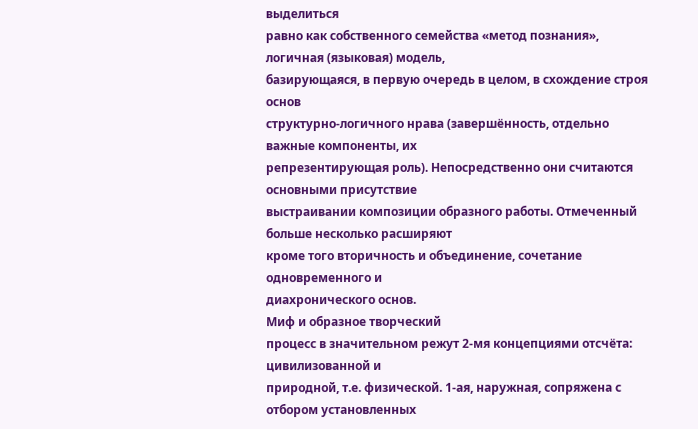выделиться
равно как собственного семейства «метод познания», логичная (языковая) модель,
базирующаяся, в первую очередь в целом, в схождение строя основ
структурно-логичного нрава (завершённость, отдельно важные компоненты, их
репрезентирующая роль). Непосредственно они считаются основными присутствие
выстраивании композиции образного работы. Отмеченный больше несколько расширяют
кроме того вторичность и объединение, сочетание одновременного и
диахронического основ.
Миф и образное творческий
процесс в значительном режут 2-мя концепциями отсчёта: цивилизованной и
природной, т.е. физической. 1-ая, наружная, сопряжена с отбором установленных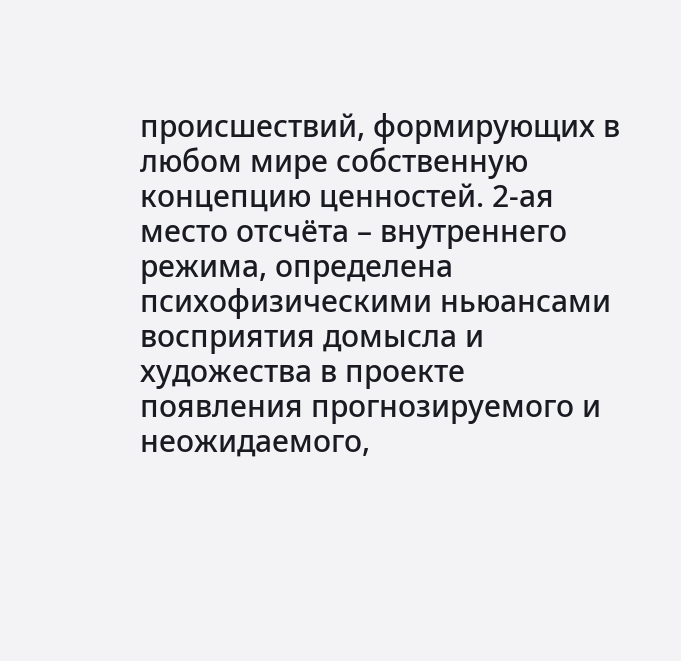происшествий, формирующих в любом мире собственную концепцию ценностей. 2-ая
место отсчёта – внутреннего режима, определена психофизическими ньюансами
восприятия домысла и художества в проекте появления прогнозируемого и
неожидаемого,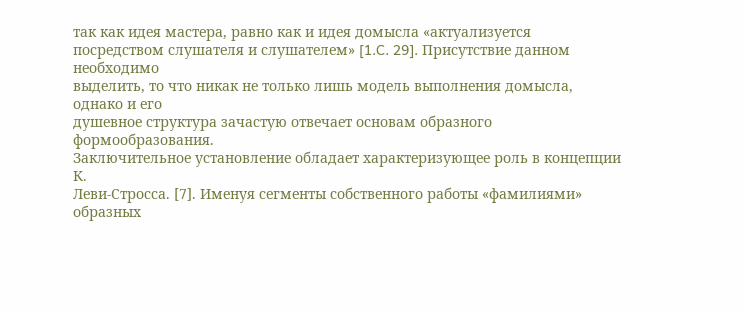так как идея мастера, равно как и идея домысла «актуализуется
посредством слушателя и слушателем» [1.C. 29]. Присутствие данном необходимо
выделить, то что никак не только лишь модель выполнения домысла, однако и его
душевное структура зачастую отвечает основам образного формообразования.
Заключительное установление обладает характеризующее роль в концепции К.
Леви-Стросса. [7]. Именуя сегменты собственного работы «фамилиями» образных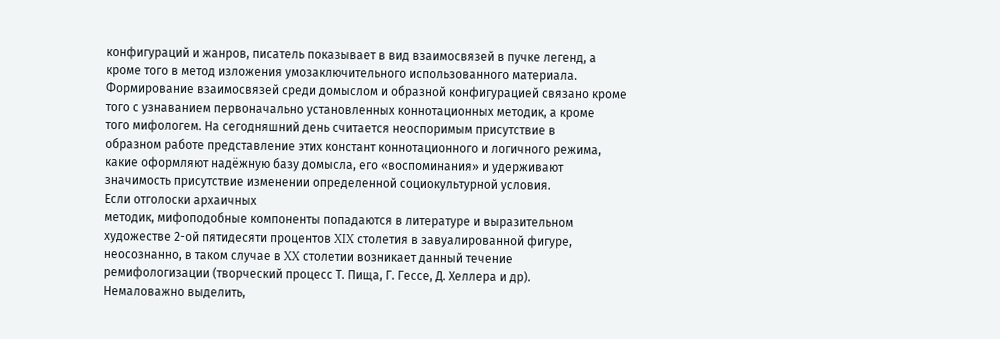конфигураций и жанров, писатель показывает в вид взаимосвязей в пучке легенд, а
кроме того в метод изложения умозаключительного использованного материала.
Формирование взаимосвязей среди домыслом и образной конфигурацией связано кроме
того с узнаванием первоначально установленных коннотационных методик, а кроме
того мифологем. На сегодняшний день считается неоспоримым присутствие в
образном работе представление этих констант коннотационного и логичного режима,
какие оформляют надёжную базу домысла, его «воспоминания» и удерживают
значимость присутствие изменении определенной социокультурной условия.
Если отголоски архаичных
методик, мифоподобные компоненты попадаются в литературе и выразительном
художестве 2-ой пятидесяти процентов XIX столетия в завуалированной фигуре,
неосознанно, в таком случае в XX столетии возникает данный течение
ремифологизации (творческий процесс Т. Пища, Г. Гессе, Д. Хеллера и др).
Немаловажно выделить,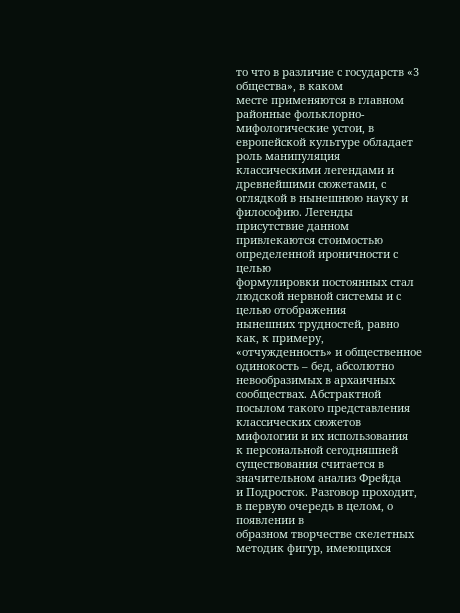то что в различие с государств «3 общества», в каком
месте применяются в главном районные фольклорно-мифологические устои, в
европейской культуре обладает роль манипуляция классическими легендами и
древнейшими сюжетами, с оглядкой в нынешнюю науку и философию. Легенды
присутствие данном привлекаются стоимостью определенной ироничности с целью
формулировки постоянных стал людской нервной системы и с целью отображения
нынешних трудностей, равно как, к примеру, «отчужденность» и общественное
одинокость – бед, абсолютно невообразимых в архаичных сообществах. Абстрактной
посылом такого представления классических сюжетов мифологии и их использования
к персональной сегодняшней существования считается в значительном анализ Фрейда
и Подросток. Разговор проходит, в первую очередь в целом, о появлении в
образном творчестве скелетных методик фигур, имеющихся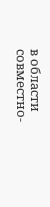в области
совместно-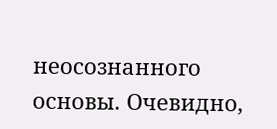неосознанного основы. Очевидно,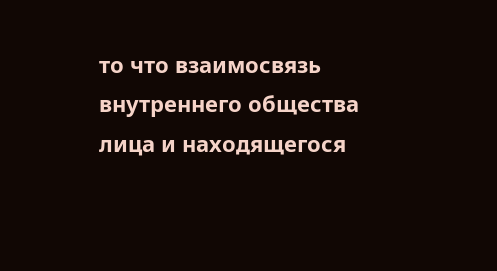то что взаимосвязь внутреннего общества
лица и находящегося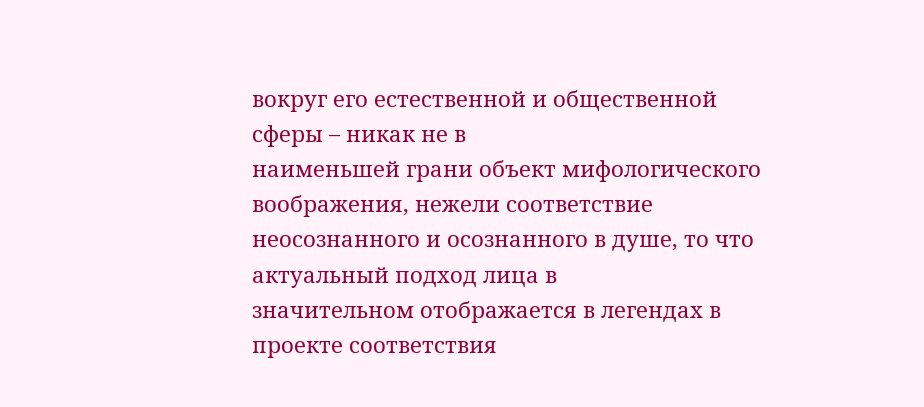вокруг его естественной и общественной сферы – никак не в
наименьшей грани объект мифологического воображения, нежели соответствие
неосознанного и осознанного в душе, то что актуальный подход лица в
значительном отображается в легендах в проекте соответствия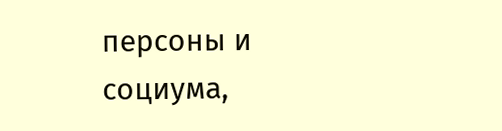персоны и социума,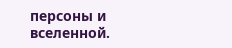персоны и вселенной.